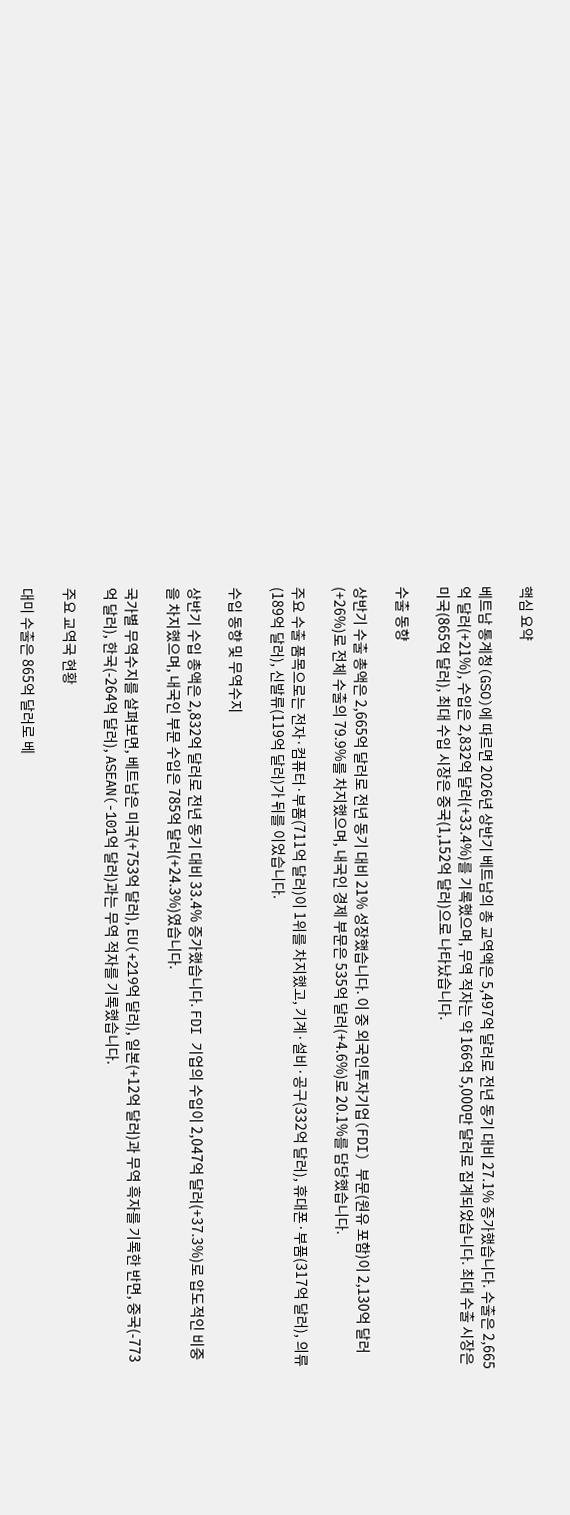핵심 요약

베트남 통계청(GSO)에 따르면 2026년 상반기 베트남의 총 교역액은 5,497억 달러로 전년 동기 대비 27.1% 증가했습니다. 수출은 2,665억 달러(+21%), 수입은 2,832억 달러(+33.4%)를 기록했으며, 무역 적자는 약 166억 5,000만 달러로 집계되었습니다. 최대 수출 시장은 미국(865억 달러), 최대 수입 시장은 중국(1,152억 달러)으로 나타났습니다.

수출 동향

상반기 수출 총액은 2,665억 달러로 전년 동기 대비 21% 성장했습니다. 이 중 외국인투자기업(FDI) 부문(원유 포함)이 2,130억 달러(+26%)로 전체 수출의 79.9%를 차지했으며, 내국인 경제 부문은 535억 달러(+4.6%)로 20.1%를 담당했습니다.

주요 수출 품목으로는 전자·컴퓨터·부품(711억 달러)이 1위를 차지했고, 기계·설비·공구(332억 달러), 휴대폰·부품(317억 달러), 의류(189억 달러), 신발류(119억 달러)가 뒤를 이었습니다.

수입 동향 및 무역수지

상반기 수입 총액은 2,832억 달러로 전년 동기 대비 33.4% 증가했습니다. FDI 기업의 수입이 2,047억 달러(+37.3%)로 압도적인 비중을 차지했으며, 내국인 부문 수입은 785억 달러(+24.3%)였습니다.

국가별 무역수지를 살펴보면, 베트남은 미국(+753억 달러), EU(+219억 달러), 일본(+12억 달러)과 무역 흑자를 기록한 반면, 중국(-773억 달러), 한국(-264억 달러), ASEAN(-101억 달러)과는 무역 적자를 기록했습니다.

주요 교역국 현황

대미 수출은 865억 달러로 베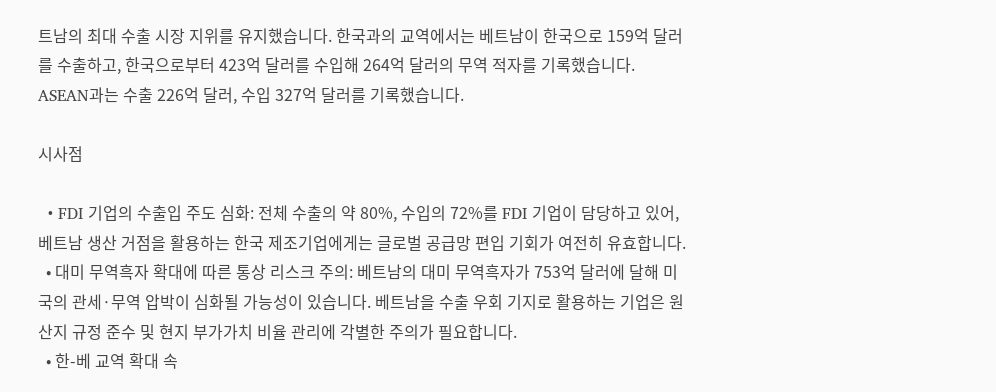트남의 최대 수출 시장 지위를 유지했습니다. 한국과의 교역에서는 베트남이 한국으로 159억 달러를 수출하고, 한국으로부터 423억 달러를 수입해 264억 달러의 무역 적자를 기록했습니다. ASEAN과는 수출 226억 달러, 수입 327억 달러를 기록했습니다.

시사점

  • FDI 기업의 수출입 주도 심화: 전체 수출의 약 80%, 수입의 72%를 FDI 기업이 담당하고 있어, 베트남 생산 거점을 활용하는 한국 제조기업에게는 글로벌 공급망 편입 기회가 여전히 유효합니다.
  • 대미 무역흑자 확대에 따른 통상 리스크 주의: 베트남의 대미 무역흑자가 753억 달러에 달해 미국의 관세·무역 압박이 심화될 가능성이 있습니다. 베트남을 수출 우회 기지로 활용하는 기업은 원산지 규정 준수 및 현지 부가가치 비율 관리에 각별한 주의가 필요합니다.
  • 한-베 교역 확대 속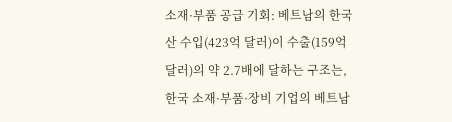소재·부품 공급 기회: 베트남의 한국산 수입(423억 달러)이 수출(159억 달러)의 약 2.7배에 달하는 구조는, 한국 소재·부품·장비 기업의 베트남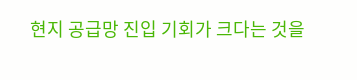현지 공급망 진입 기회가 크다는 것을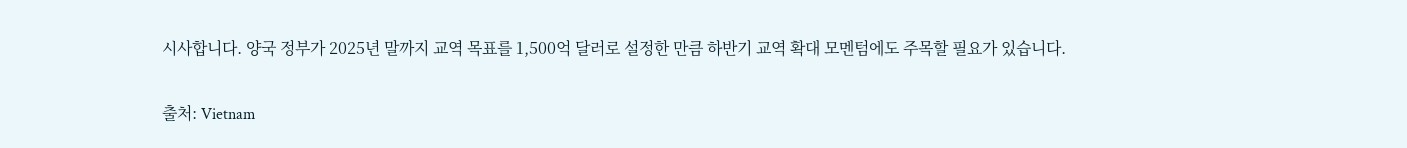시사합니다. 양국 정부가 2025년 말까지 교역 목표를 1,500억 달러로 설정한 만큼 하반기 교역 확대 모멘텀에도 주목할 필요가 있습니다.

출처: Vietnam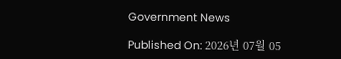Government News

Published On: 2026년 07월 05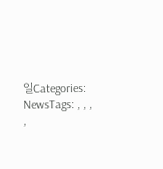일Categories: NewsTags: , , , ,